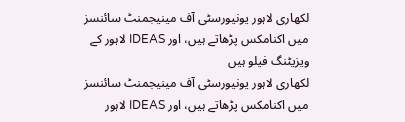لکھاری لاہور یونیورسٹی آف مینیجمنٹ سائنسز میں اکنامکس پڑھاتے ہیں، اور IDEAS لاہور کے ویزیٹنگ فیلو ہیں
لکھاری لاہور یونیورسٹی آف مینیجمنٹ سائنسز میں اکنامکس پڑھاتے ہیں، اور IDEAS لاہور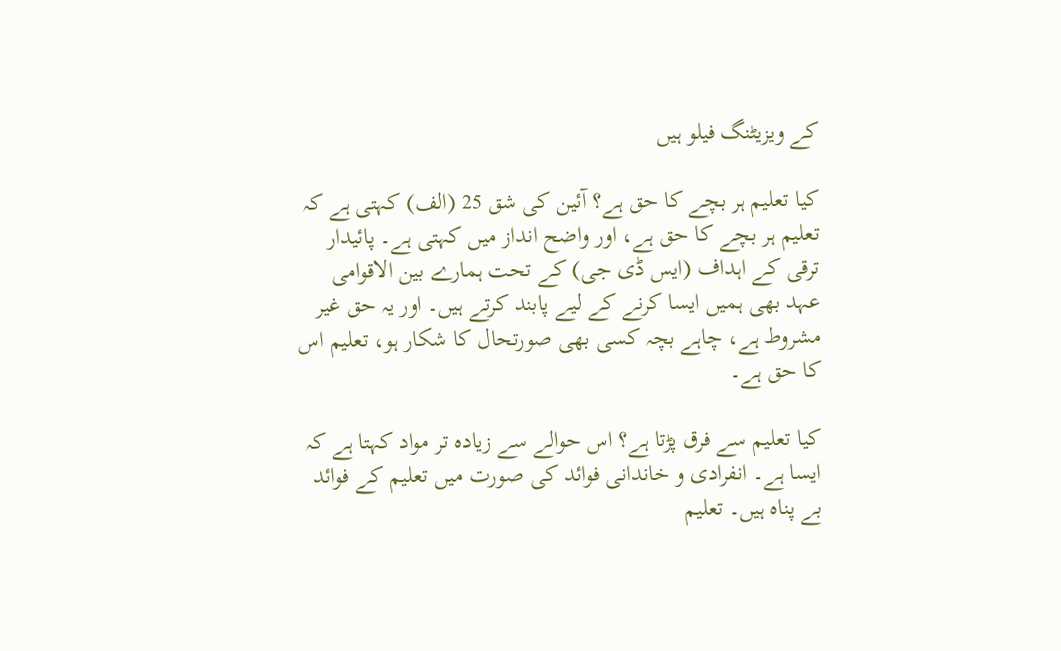کے ویزیٹنگ فیلو ہیں

کیا تعلیم ہر بچے کا حق ہے؟ آئین کی شق 25 (الف) کہتی ہے کہ تعلیم ہر بچے کا حق ہے، اور واضح انداز میں کہتی ہے۔ پائیدار ترقی کے اہداف (ایس ڈی جی) کے تحت ہمارے بین الاقوامی عہد بھی ہمیں ایسا کرنے کے لیے پابند کرتے ہیں۔ اور یہ حق غیر مشروط ہے، چاہے بچہ کسی بھی صورتحال کا شکار ہو، تعلیم اس کا حق ہے۔

کیا تعلیم سے فرق پڑتا ہے؟ اس حوالے سے زیادہ تر مواد کہتا ہے کہ ایسا ہے۔ انفرادی و خاندانی فوائد کی صورت میں تعلیم کے فوائد بے پناہ ہیں۔ تعلیم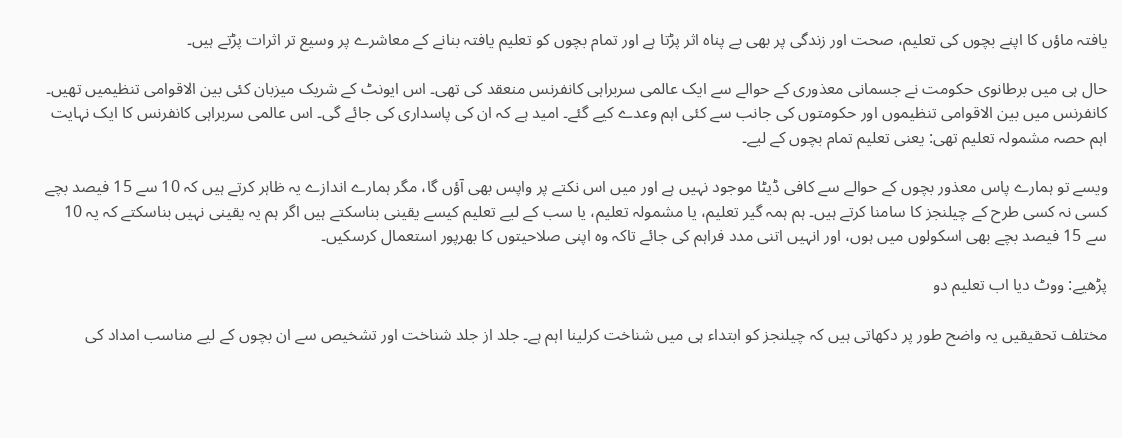یافتہ ماؤں کا اپنے بچوں کی تعلیم، صحت اور زندگی پر بھی بے پناہ اثر پڑتا ہے اور تمام بچوں کو تعلیم یافتہ بنانے کے معاشرے پر وسیع تر اثرات پڑتے ہیں۔

حال ہی میں برطانوی حکومت نے جسمانی معذوری کے حوالے سے ایک عالمی سربراہی کانفرنس منعقد کی تھی۔ اس ایونٹ کے شریک میزبان کئی بین الاقوامی تنظیمیں تھیں۔ کانفرنس میں بین الاقوامی تنظیموں اور حکومتوں کی جانب سے کئی اہم وعدے کیے گئے۔ امید ہے کہ ان کی پاسداری کی جائے گی۔ اس عالمی سربراہی کانفرنس کا ایک نہایت اہم حصہ مشمولہ تعلیم تھی: یعنی تعلیم تمام بچوں کے لیے۔

ویسے تو ہمارے پاس معذور بچوں کے حوالے سے کافی ڈیٹا موجود نہیں ہے اور میں اس نکتے پر واپس بھی آؤں گا، مگر ہمارے اندازے یہ ظاہر کرتے ہیں کہ 10 سے 15 فیصد بچے کسی نہ کسی طرح کے چیلنجز کا سامنا کرتے ہیں۔ ہم ہمہ گیر تعلیم، یا مشمولہ تعلیم، یا سب کے لیے تعلیم کیسے یقینی بناسکتے ہیں اگر ہم یہ یقینی نہیں بناسکتے کہ یہ 10 سے 15 فیصد بچے بھی اسکولوں میں ہوں، اور انہیں اتنی مدد فراہم کی جائے تاکہ وہ اپنی صلاحیتوں کا بھرپور استعمال کرسکیں۔

پڑھیے: ووٹ دیا اب تعلیم دو

مختلف تحقیقیں یہ واضح طور پر دکھاتی ہیں کہ چیلنجز کو ابتداء ہی میں شناخت کرلینا اہم ہے۔ جلد از جلد شناخت اور تشخیص سے ان بچوں کے لیے مناسب امداد کی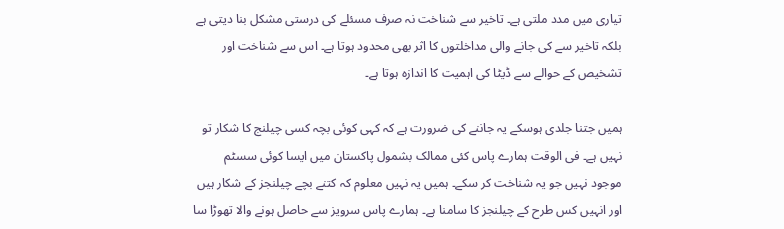تیاری میں مدد ملتی ہے۔ تاخیر سے شناخت نہ صرف مسئلے کی درستی مشکل بنا دیتی ہے بلکہ تاخیر سے کی جانے والی مداخلتوں کا اثر بھی محدود ہوتا ہے۔ اس سے شناخت اور تشخیص کے حوالے سے ڈیٹا کی اہمیت کا اندازہ ہوتا ہے۔

ہمیں جتنا جلدی ہوسکے یہ جاننے کی ضرورت ہے کہ کہی کوئی بچہ کسی چیلنج کا شکار تو نہیں ہے۔ فی الوقت ہمارے پاس کئی ممالک بشمول پاکستان میں ایسا کوئی سسٹم موجود نہیں جو یہ شناخت کر سکے۔ ہمیں یہ نہیں معلوم کہ کتنے بچے چیلنجز کے شکار ہیں اور انہیں کس طرح کے چیلنجز کا سامنا ہے۔ ہمارے پاس سرویز سے حاصل ہونے والا تھوڑا سا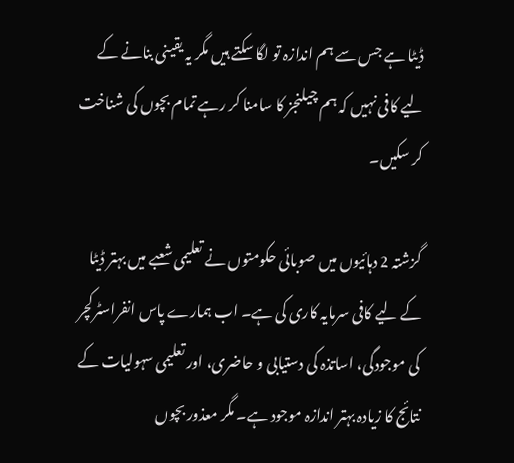ڈیٹا ہے جس سے ہم اندازہ تو لگا سکتے ہیں مگر یہ یقینی بنانے کے لیے کافی نہیں کہ ہم چیلنجز کا سامنا کر رہے تمام بچوں کی شناخت کر سکیں۔

گزشتہ 2 دہائیوں میں صوبائی حکومتوں نے تعلیمی شعبے میں بہتر ڈیٹا کے لیے کافی سرمایہ کاری کی ہے۔ اب ہمارے پاس انفراسٹرکچر کی موجودگی، اساتذہ کی دستیابی و حاضری، اور تعلیمی سہولیات کے نتائج کا زیادہ بہتر اندازہ موجود ہے۔ مگر معذور بچوں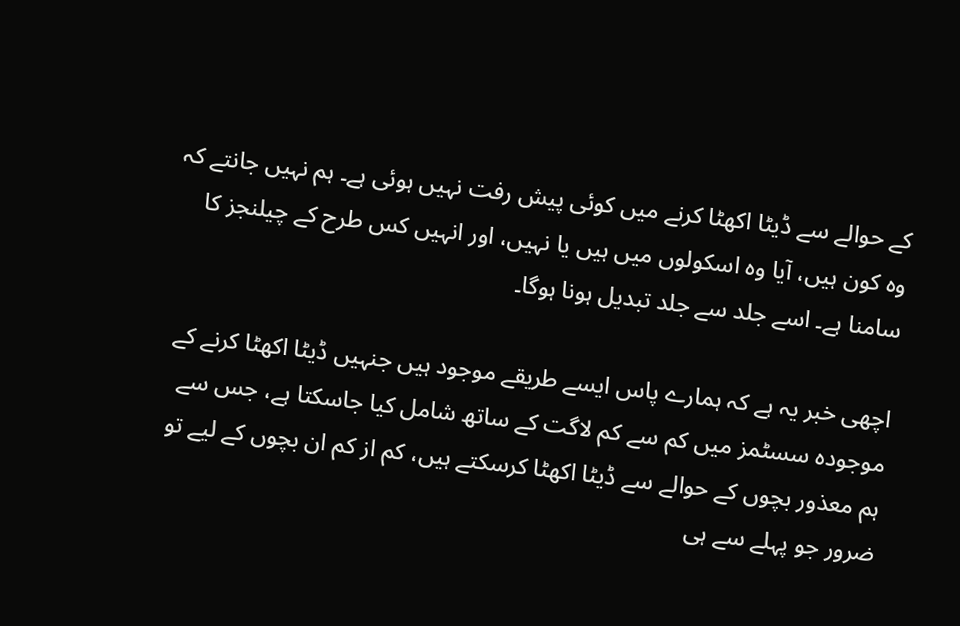کے حوالے سے ڈیٹا اکھٹا کرنے میں کوئی پیش رفت نہیں ہوئی ہے۔ ہم نہیں جانتے کہ وہ کون ہیں، آیا وہ اسکولوں میں ہیں یا نہیں، اور انہیں کس طرح کے چیلنجز کا سامنا ہے۔ اسے جلد سے جلد تبدیل ہونا ہوگا۔

اچھی خبر یہ ہے کہ ہمارے پاس ایسے طریقے موجود ہیں جنہیں ڈیٹا اکھٹا کرنے کے موجودہ سسٹمز میں کم سے کم لاگت کے ساتھ شامل کیا جاسکتا ہے، جس سے ہم معذور بچوں کے حوالے سے ڈیٹا اکھٹا کرسکتے ہیں، کم از کم ان بچوں کے لیے تو ضرور جو پہلے سے ہی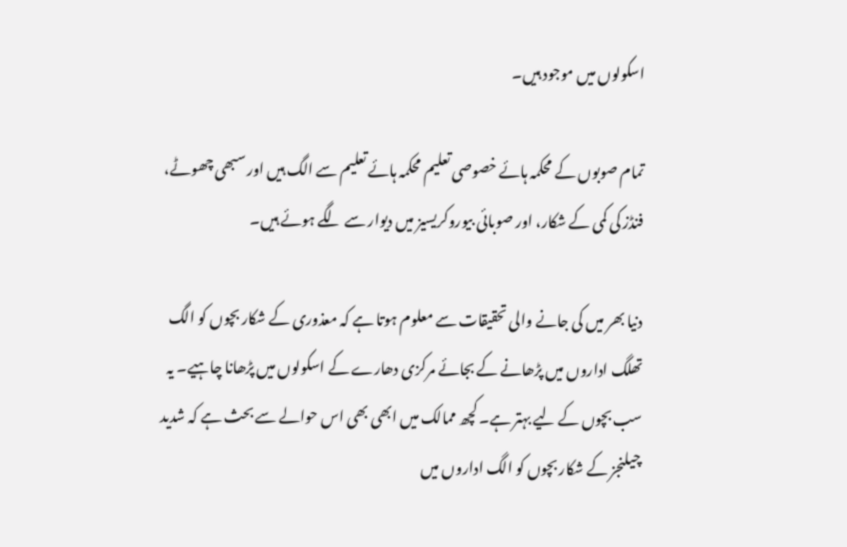اسکولوں میں موجود ہیں۔

تمام صوبوں کے محکمہ ہائے خصوصی تعلیم محکمہ ہائے تعلیم سے الگ ہیں اور سبھی چھوٹے، فنڈز کی کمی کے شکار، اور صوبائی بیوروکریسیز میں دیوار سے لگے ہوئے ہیں۔

دنیا بھر میں کی جانے والی تحقیقات سے معلوم ہوتا ہے کہ معذوری کے شکار بچوں کو الگ تھلگ اداروں میں پڑھانے کے بجائے مرکزی دھارے کے اسکولوں میں پڑھانا چاہیے۔ یہ سب بچوں کے لیے بہتر ہے۔ کچھ ممالک میں ابھی بھی اس حوالے سے بحث ہے کہ شدید چیلنجز کے شکار بچوں کو الگ اداروں میں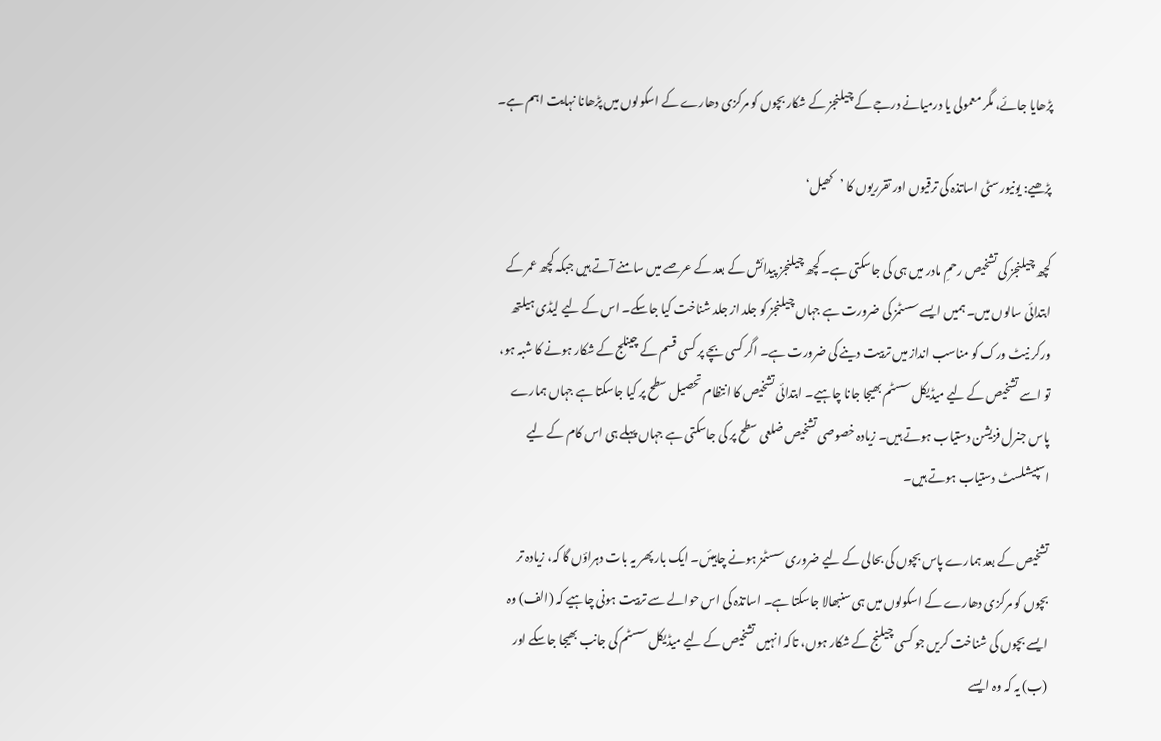پڑھایا جائے، مگر معمولی یا درمیانے درجے کے چیلنجز کے شکار بچوں کو مرکزی دھارے کے اسکولوں میں پڑھانا نہایت اہم ہے۔

پڑھیے: یونیورسٹی اساتذہ کی ترقیوں اور تقرریوں کا ’کھیل‘

کچھ چیلنجز کی تشخیص رحمِ مادر میں ہی کی جاسکتی ہے۔ کچھ چیلنجز پیدائش کے بعد کے عرصے میں سامنے آتے ہیں جبکہ کچھ عمر کے ابتدائی سالوں میں۔ ہمیں ایسے سسٹمز کی ضرورت ہے جہاں چیلنجز کو جلد از جلد شناخت کیا جاسکے۔ اس کے لیے لیڈی ہیلتھ ورکر نیٹ ورک کو مناسب انداز میں تربیت دینے کی ضرورت ہے۔ اگر کسی بچے پر کسی قسم کے چینلج کے شکار ہونے کا شبہ ہو، تو اسے تشخیص کے لیے میڈیکل سسٹم بھیجا جانا چاہیے۔ ابتدائی تشخیص کا انتظام تحصیل سطح پر کیا جاسکتا ہے جہاں ہمارے پاس جنرل فزیشن دستیاب ہوتے ہیں۔ زیادہ خصوصی تشخیص ضلعی سطح پر کی جاسکتی ہے جہاں پہلے ہی اس کام کے لیے اسپیشلسٹ دستیاب ہوتے ہیں۔

تشخیص کے بعد ہمارے پاس بچوں کی بحالی کے لیے ضروری سسٹمز ہونے چاہیئں۔ ایک بار پھر یہ بات دہراؤں گا کہ، زیادہ تر بچوں کو مرکزی دھارے کے اسکولوں میں ہی سنبھالا جاسکتا ہے۔ اساتذہ کی اس حوالے سے تربیت ہونی چاہیے کہ (الف) وہ ایسے بچوں کی شناخت کریں جو کسی چیلنج کے شکار ہوں، تاکہ انہیں تشخیص کے لیے میڈیکل سسٹم کی جانب بھیجا جاسکے اور (ب) یہ کہ وہ ایسے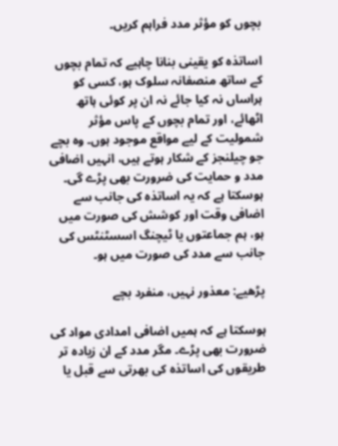بچوں کو مؤثر مدد فراہم کریں۔

اساتذہ کو یقینی بنانا چاہیے کہ تمام بچوں کے ساتھ منصفانہ سلوک ہو، کسی کو ہراساں نہ کیا جائے نہ ان پر کوئی ہاتھ اٹھائے، اور تمام بچوں کے پاس مؤثر شمولیت کے لیے مواقع موجود ہوں۔ وہ بچے جو چیلنجز کے شکار ہوتے ہیں، انہیں اضافی مدد و حمایت کی ضرورت بھی پڑے گی۔ ہوسکتا ہے کہ یہ اساتذہ کی جانب سے اضافی وقت اور کوشش کی صورت میں ہو، ہم جماعتوں یا ٹیچنگ اسسٹنٹس کی جانب سے مدد کی صورت میں ہو۔

پڑھیے: معذور نہیں، منفرد بچے

ہوسکتا ہے کہ ہمیں اضافی امدادی مواد کی ضرورت بھی پڑے۔ مگر مدد کے ان زیادہ تر طریقوں کی اساتذہ کی بھرتی سے قبل یا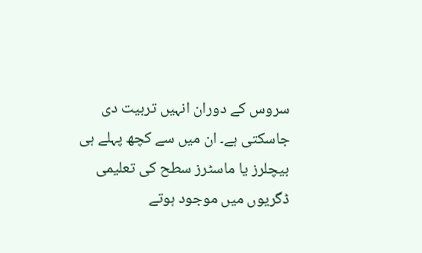سروس کے دوران انہیں تربیت دی جاسکتی ہے۔ ان میں سے کچھ پہلے ہی بیچلرز یا ماسٹرز سطح کی تعلیمی ڈگریوں میں موجود ہوتے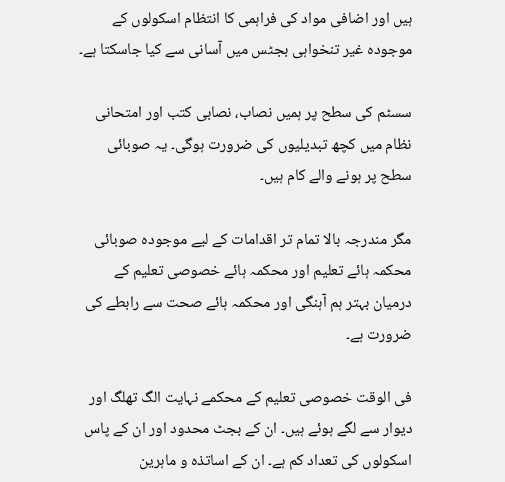ہیں اور اضافی مواد کی فراہمی کا انتظام اسکولوں کے موجودہ غیر تنخواہی بجٹس میں آسانی سے کیا جاسکتا ہے۔

سسٹم کی سطح پر ہمیں نصاب، نصابی کتب اور امتحانی نظام میں کچھ تبدیلیوں کی ضرورت ہوگی۔ یہ صوبائی سطح پر ہونے والے کام ہیں۔

مگر مندرجہ بالا تمام تر اقدامات کے لیے موجودہ صوبائی محکمہ ہائے تعلیم اور محکمہ ہائے خصوصی تعلیم کے درمیان بہتر ہم آہنگی اور محکمہ ہائے صحت سے رابطے کی ضرورت ہے۔

فی الوقت خصوصی تعلیم کے محکمے نہایت الگ تھلگ اور دیوار سے لگے ہوئے ہیں۔ ان کے بجٹ محدود اور ان کے پاس اسکولوں کی تعداد کم ہے۔ ان کے اساتذہ و ماہرین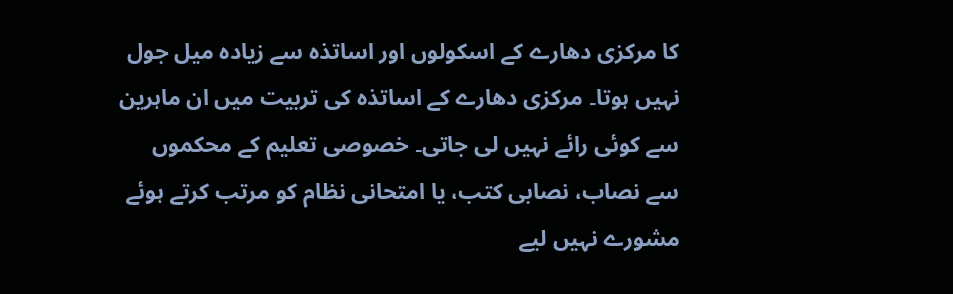کا مرکزی دھارے کے اسکولوں اور اساتذہ سے زیادہ میل جول نہیں ہوتا۔ مرکزی دھارے کے اساتذہ کی تربیت میں ان ماہرین سے کوئی رائے نہیں لی جاتی۔ خصوصی تعلیم کے محکموں سے نصاب، نصابی کتب، یا امتحانی نظام کو مرتب کرتے ہوئے مشورے نہیں لیے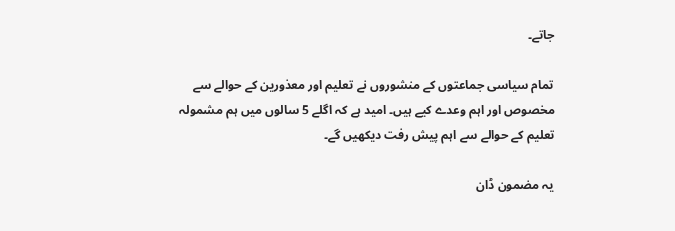جاتے۔

تمام سیاسی جماعتوں کے منشوروں نے تعلیم اور معذورین کے حوالے سے مخصوص اور اہم وعدے کیے ہیں۔ امید ہے کہ اگلے 5 سالوں میں ہم مشمولہ تعلیم کے حوالے سے اہم پیش رفت دیکھیں گے۔

یہ مضمون ڈان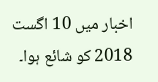اخبار میں 10 اگست 2018 کو شائع ہوا۔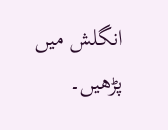انگلش میں پڑھیں۔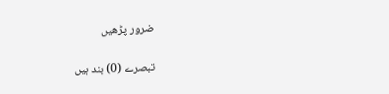ضرور پڑھیں

تبصرے (0) بند ہیں